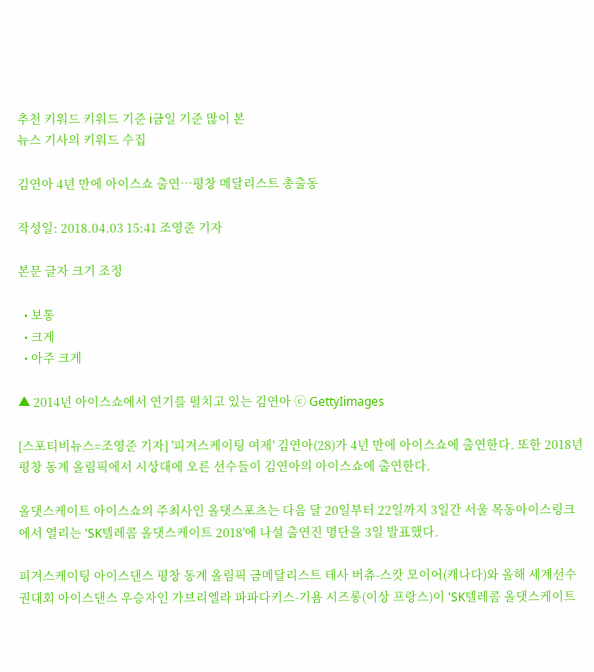추천 키워드 키워드 기준 i금일 기준 많이 본
뉴스 기사의 키워드 수집

김연아 4년 만에 아이스쇼 출연…평창 메달리스트 총출동

작성일: 2018.04.03 15:41 조영준 기자

본문 글자 크기 조정

  • 보통
  • 크게
  • 아주 크게

▲ 2014년 아이스쇼에서 연기를 펼치고 있는 김연아 ⓒ GettyIimages

[스포티비뉴스=조영준 기자] '피겨스케이팅 여제' 김연아(28)가 4년 만에 아이스쇼에 출연한다. 또한 2018년 평창 동계 올림픽에서 시상대에 오른 선수들이 김연아의 아이스쇼에 출연한다.

올댓스케이트 아이스쇼의 주최사인 올댓스포츠는 다음 달 20일부터 22일까지 3일간 서울 목동아이스링크에서 열리는 'SK텔레콤 올댓스케이트 2018'에 나설 출연진 명단을 3일 발표했다.

피겨스케이팅 아이스댄스 평창 동계 올림픽 금메달리스트 테사 버츄-스캇 모이어(캐나다)와 올해 세계선수권대회 아이스댄스 우승자인 가브리엘라 파파다키스-기욤 시즈롱(이상 프랑스)이 'SK텔레콤 올댓스케이트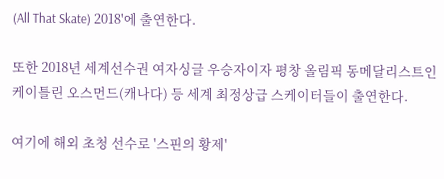(All That Skate) 2018'에 출연한다.

또한 2018년 세계선수권 여자싱글 우승자이자 평창 올림픽 동메달리스트인 케이틀린 오스먼드(캐나다) 등 세계 최정상급 스케이터들이 출연한다.

여기에 해외 초청 선수로 '스핀의 황제'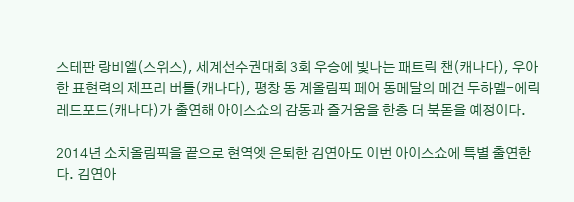스테판 랑비엘(스위스), 세계선수권대회 3회 우승에 빛나는 패트릭 챈(캐나다), 우아한 표현력의 제프리 버틀(캐나다), 평창 동 계올림픽 페어 동메달의 메건 두하멜-에릭 레드포드(캐나다)가 출연해 아이스쇼의 감동과 즐거움을 한층 더 북돋을 예정이다.

2014년 소치올림픽을 끝으로 현역엣 은퇴한 김연아도 이번 아이스쇼에 특별 출연한다. 김연아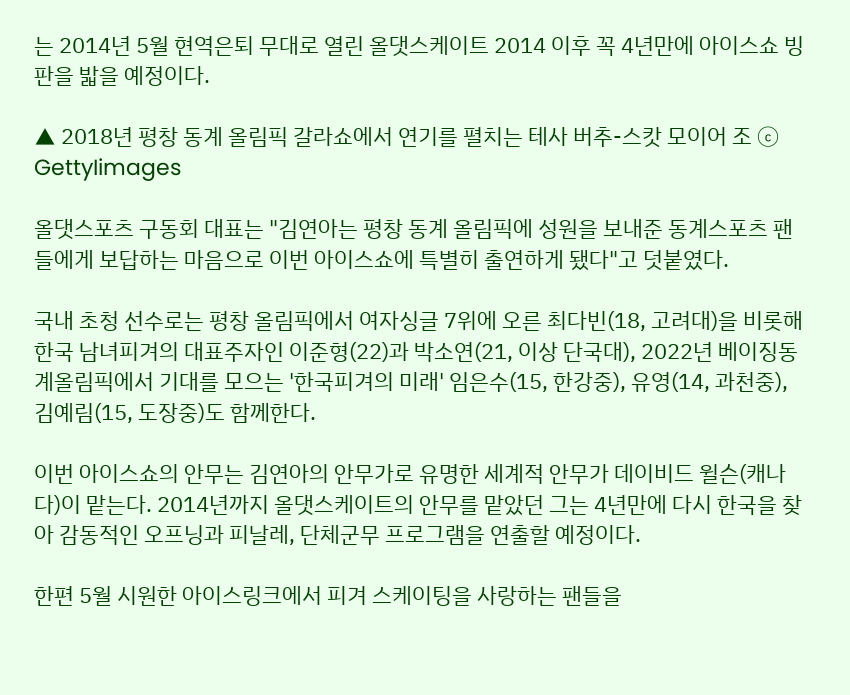는 2014년 5월 현역은퇴 무대로 열린 올댓스케이트 2014 이후 꼭 4년만에 아이스쇼 빙판을 밟을 예정이다.

▲ 2018년 평창 동계 올림픽 갈라쇼에서 연기를 펼치는 테사 버추-스캇 모이어 조 ⓒ GettyIimages

올댓스포츠 구동회 대표는 "김연아는 평창 동계 올림픽에 성원을 보내준 동계스포츠 팬들에게 보답하는 마음으로 이번 아이스쇼에 특별히 출연하게 됐다"고 덧붙였다.

국내 초청 선수로는 평창 올림픽에서 여자싱글 7위에 오른 최다빈(18, 고려대)을 비롯해 한국 남녀피겨의 대표주자인 이준형(22)과 박소연(21, 이상 단국대), 2022년 베이징동계올림픽에서 기대를 모으는 '한국피겨의 미래' 임은수(15, 한강중), 유영(14, 과천중), 김예림(15, 도장중)도 함께한다.

이번 아이스쇼의 안무는 김연아의 안무가로 유명한 세계적 안무가 데이비드 윌슨(캐나다)이 맡는다. 2014년까지 올댓스케이트의 안무를 맡았던 그는 4년만에 다시 한국을 찾아 감동적인 오프닝과 피날레, 단체군무 프로그램을 연출할 예정이다.

한편 5월 시원한 아이스링크에서 피겨 스케이팅을 사랑하는 팬들을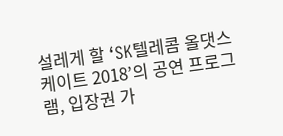설레게 할 ‘SK텔레콤 올댓스케이트 2018’의 공연 프로그램, 입장권 가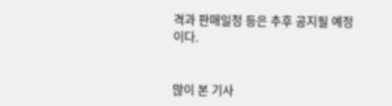격과 판매일정 등은 추후 공지될 예정이다.


많이 본 기사